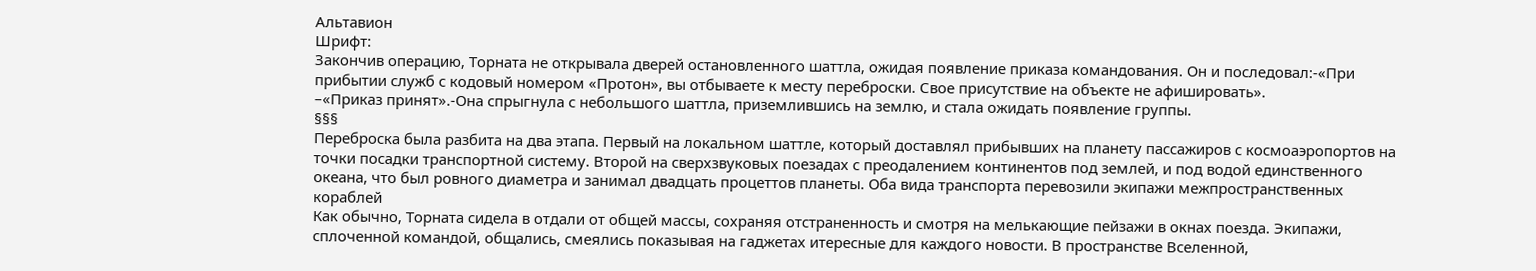Альтавион
Шрифт:
Закончив операцию, Торната не открывала дверей остановленного шаттла, ожидая появление приказа командования. Он и последовал:-«При прибытии служб с кодовый номером «Протон», вы отбываете к месту переброски. Свое присутствие на объекте не афишировать».
–«Приказ принят».-Она спрыгнула с небольшого шаттла, приземлившись на землю, и стала ожидать появление группы.
§§§
Переброска была разбита на два этапа. Первый на локальном шаттле, который доставлял прибывших на планету пассажиров с космоаэропортов на точки посадки транспортной систему. Второй на сверхзвуковых поезадах с преодалением континентов под землей, и под водой единственного океана, что был ровного диаметра и занимал двадцать процеттов планеты. Оба вида транспорта перевозили экипажи межпространственных кораблей
Как обычно, Торната сидела в отдали от общей массы, сохраняя отстраненность и смотря на мелькающие пейзажи в окнах поезда. Экипажи, сплоченной командой, общались, смеялись показывая на гаджетах итересные для каждого новости. В пространстве Вселенной,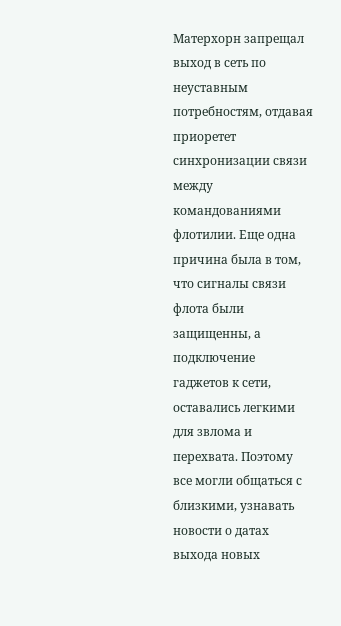Матерхорн запрещал выход в сеть по неуставным потребностям, отдавая приоретет синхронизации связи между командованиями флотилии. Еще одна причина была в том, что сигналы связи флота были защищенны, а подключение гаджетов к сети, оставались легкими для звлома и перехвата. Поэтому все могли общаться с близкими, узнавать новости о датах выхода новых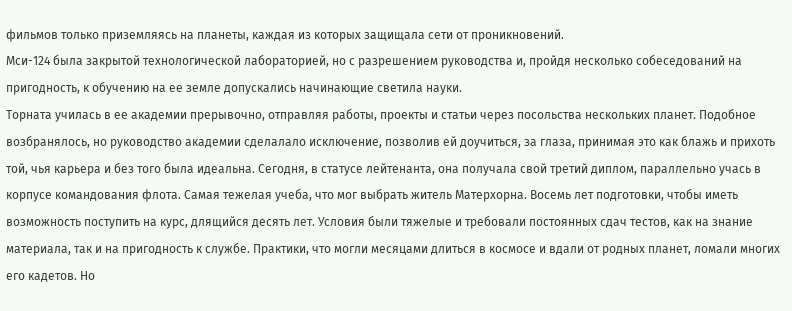фильмов только приземляясь на планеты, каждая из которых защищала сети от проникновений.
Мси-124 была закрытой технологической лабораторией, но с разрешением руководства и, пройдя несколько собеседований на пригодность, к обучению на ее земле допускались начинающие светила науки.
Торната училась в ее академии прерывочно, отправляя работы, проекты и статьи через посольства нескольких планет. Подобное возбранялось, но руководство академии сделалало исключение, позволив ей доучиться, за глаза, принимая это как блажь и прихоть той, чья карьера и без того была идеальна. Сегодня, в статусе лейтенанта, она получала свой третий диплом, параллельно учась в корпусе командования флота. Самая тежелая учеба, что мог выбрать житель Матерхорна. Восемь лет подготовки, чтобы иметь возможность поступить на курс, длящийся десять лет. Условия были тяжелые и требовали постоянных сдач тестов, как на знание материала, так и на пригодность к службе. Практики, что могли месяцами длиться в космосе и вдали от родных планет, ломали многих его кадетов. Но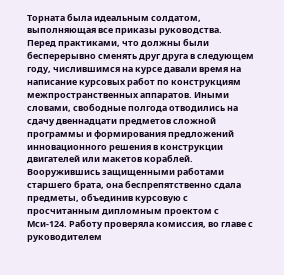Торната была идеальным солдатом, выполняющая все приказы руководства.
Перед практиками, что должны были бесперерывно сменять друг друга в следующем году, числившимся на курсе давали время на написание курсовых работ по конструкциям межпространственных аппаратов. Иными словами, свободные полгода отводились на сдачу двеннадцати предметов сложной программы и формирования предложений инновационного решения в конструкции двигателей или макетов кораблей. Вооружившись защищенными работами старшего брата, она беспрепятственно сдала предметы, объединив курсовую с просчитанным дипломным проектом с Мси-124. Работу проверяла комиссия, во главе с руководителем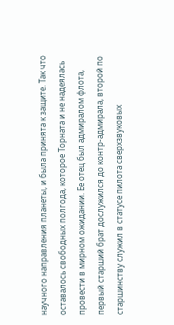научного направления планеты, и была принята к защите. Так что оставалось свободных полгода, которое Торната и не надеялась провести в мирном ожидании. Ее отец был адмиралом флота, первый старший брат дослужился до контр-адмирала, второй по старшинству служил в статусе пилота сверхзвуковых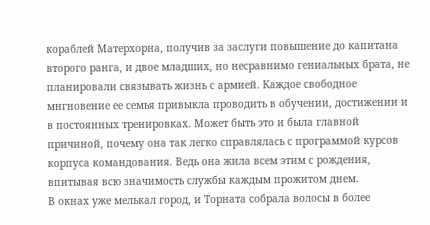кораблей Матерхорна, получив за заслуги повышение до капитана второго ранга, и двое младших, но несравнимо гениальных брата, не планировали связывать жизнь с армией. Каждое свободное мнгновение ее семья привыкла проводить в обучении, достижении и в постоянных тренировках. Может быть это и была главной причиной, почему она так легко справлялась с программой курсов корпуса командования. Ведь она жила всем этим с рождения, впитывая всю значимость службы каждым прожитом днем.
В окнах уже мелькал город, и Торната собрала волосы в более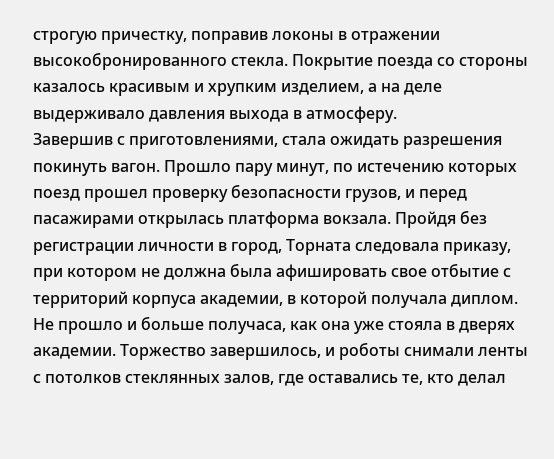строгую причестку, поправив локоны в отражении высокобронированного стекла. Покрытие поезда со стороны казалось красивым и хрупким изделием, а на деле выдерживало давления выхода в атмосферу.
Завершив с приготовлениями, стала ожидать разрешения покинуть вагон. Прошло пару минут, по истечению которых поезд прошел проверку безопасности грузов, и перед пасажирами открылась платформа вокзала. Пройдя без регистрации личности в город, Торната следовала приказу, при котором не должна была афишировать свое отбытие с территорий корпуса академии, в которой получала диплом.
Не прошло и больше получаса, как она уже стояла в дверях академии. Торжество завершилось, и роботы снимали ленты с потолков стеклянных залов, где оставались те, кто делал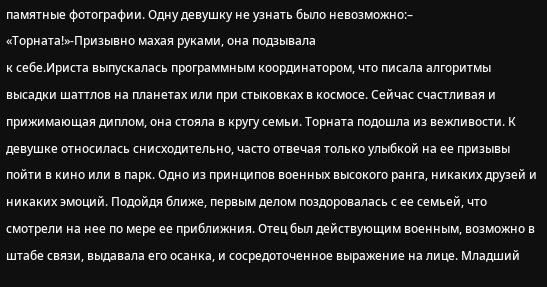памятные фотографии. Одну девушку не узнать было невозможно:– «Торната!»-Призывно махая руками, она подзывала
к себе.Ириста выпускалась программным координатором, что писала алгоритмы высадки шаттлов на планетах или при стыковках в космосе. Сейчас счастливая и прижимающая диплом, она стояла в кругу семьи. Торната подошла из вежливости. К девушке относилась снисходительно, часто отвечая только улыбкой на ее призывы пойти в кино или в парк. Одно из принципов военных высокого ранга, никаких друзей и никаких эмоций. Подойдя ближе, первым делом поздоровалась с ее семьей, что смотрели на нее по мере ее приближния. Отец был действующим военным, возможно в штабе связи, выдавала его осанка, и сосредоточенное выражение на лице. Младший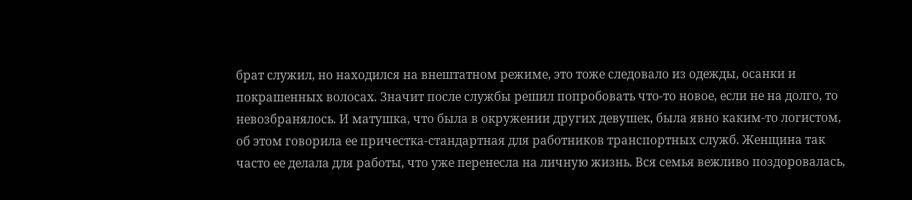брат служил, но находился на внештатном режиме, это тоже следовало из одежды, осанки и покрашенных волосах. Значит после службы решил попробовать что-то новое, если не на долго, то невозбранялось. И матушка, что была в окружении других девушек, была явно каким-то логистом, об этом говорила ее причестка-стандартная для работников транспортных служб. Женщина так часто ее делала для работы, что уже перенесла на личную жизнь. Вся семья вежливо поздоровалась,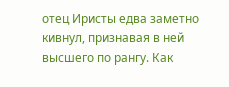отец Иристы едва заметно кивнул, признавая в ней высшего по рангу. Как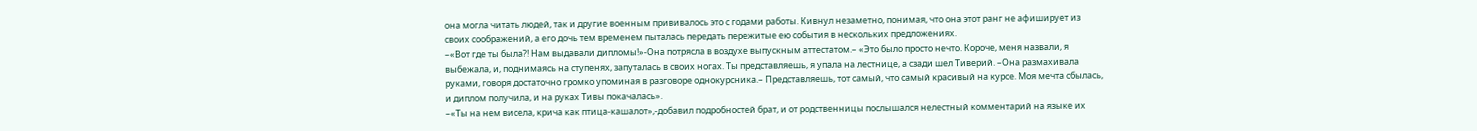она могла читать людей, так и другие военным прививалось это с годами работы. Кивнул незаметно, понимая, что она этот ранг не афиширует из своих соображений, а его дочь тем временем пыталась передать пережитые ею события в нескольких предложениях.
–«Вот где ты была?! Нам выдавали дипломы!»-Она потрясла в воздухе выпускным аттестатом.– «Это было просто нечто. Короче, меня назвали, я выбежала, и, поднимаясь на ступенях, запуталась в своих ногах. Ты представляешь, я упала на лестнице, а сзади шел Тиверий. –Она размахивала руками, говоря достаточно громко упоминая в разговоре однокурсника.– Представляешь, тот самый, что самый красивый на курсе. Моя мечта сбылась, и диплом получила, и на руках Тивы покачалась».
–«Ты на нем висела, крича как птица-кашалот»,-добавил подробностей брат, и от родственницы послышался нелестный комментарий на языке их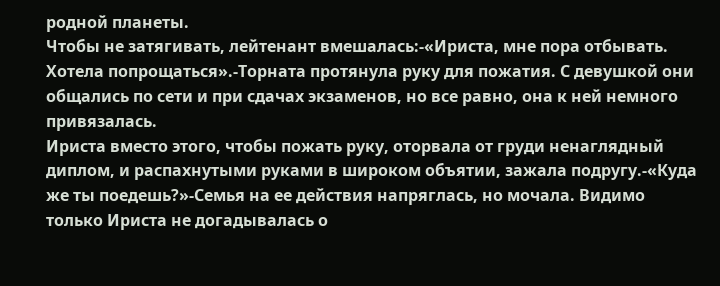родной планеты.
Чтобы не затягивать, лейтенант вмешалась:-«Ириста, мне пора отбывать. Хотела попрощаться».-Торната протянула руку для пожатия. С девушкой они общались по сети и при сдачах экзаменов, но все равно, она к ней немного привязалась.
Ириста вместо этого, чтобы пожать руку, оторвала от груди ненаглядный диплом, и распахнутыми руками в широком объятии, зажала подругу.-«Куда же ты поедешь?»-Семья на ее действия напряглась, но мочала. Видимо только Ириста не догадывалась о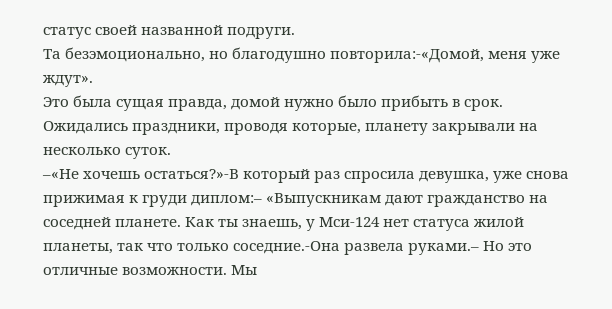статус своей названной подруги.
Та безэмоционально, но благодушно повторила:-«Домой, меня уже ждут».
Это была сущая правда, домой нужно было прибыть в срок. Ожидались праздники, проводя которые, планету закрывали на несколько суток.
–«Не хочешь остаться?»-В который раз спросила девушка, уже снова прижимая к груди диплом:– «Выпускникам дают гражданство на соседней планете. Как ты знаешь, у Мси-124 нет статуса жилой планеты, так что только соседние.-Она развела руками.– Но это отличные возможности. Мы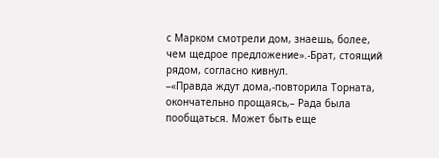с Марком смотрели дом, знаешь, более, чем щедрое предложение».-Брат, стоящий рядом, согласно кивнул.
–«Правда ждут дома,-повторила Торната, окончательно прощаясь,– Рада была пообщаться. Может быть еще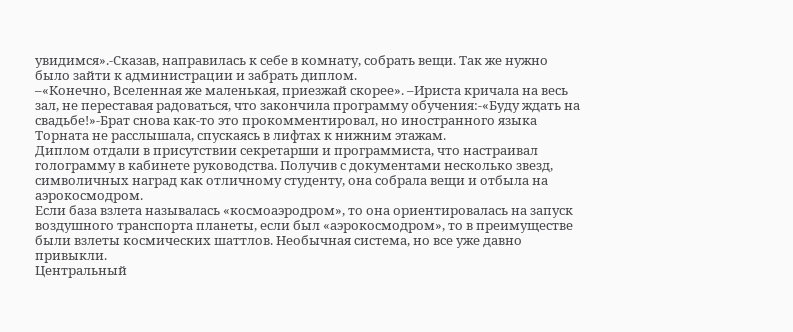увидимся».-Сказав, направилась к себе в комнату, собрать вещи. Так же нужно было зайти к администрации и забрать диплом.
–«Конечно, Вселенная же маленькая, приезжай скорее». –Ириста кричала на весь зал, не переставая радоваться, что закончила программу обучения:-«Буду ждать на свадьбе!»-Брат снова как-то это прокомментировал, но иностранного языка Торната не расслышала, спускаясь в лифтах к нижним этажам.
Диплом отдали в присутствии секретарши и программиста, что настраивал голограмму в кабинете руководства. Получив с документами несколько звезд, символичных наград как отличному студенту, она собрала вещи и отбыла на аэрокосмодром.
Если база взлета называлась «космоаэродром», то она ориентировалась на запуск воздушного транспорта планеты, если был «аэрокосмодром», то в преимуществе были взлеты космических шаттлов. Необычная система, но все уже давно привыкли.
Центральный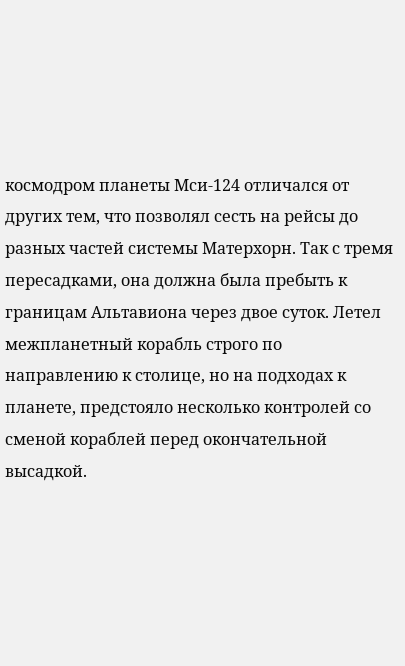космодром планеты Мси-124 отличался от других тем, что позволял сесть на рейсы до разных частей системы Матерхорн. Так с тремя пересадками, она должна была пребыть к границам Альтавиона через двое суток. Летел межпланетный корабль строго по направлению к столице, но на подходах к планете, предстояло несколько контролей со сменой кораблей перед окончательной высадкой.